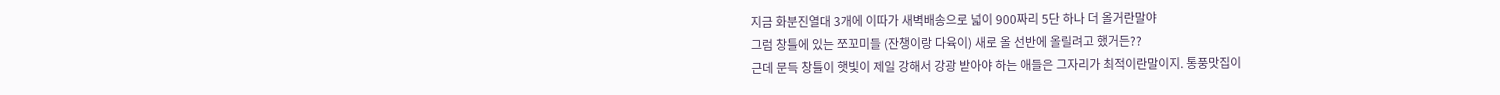지금 화분진열대 3개에 이따가 새벽배송으로 넓이 900짜리 5단 하나 더 올거란말야
그럼 창틀에 있는 쪼꼬미들 (잔챙이랑 다육이) 새로 올 선반에 올릴려고 했거든??
근데 문득 창틀이 햇빛이 제일 강해서 강광 받아야 하는 애들은 그자리가 최적이란말이지. 통풍맛집이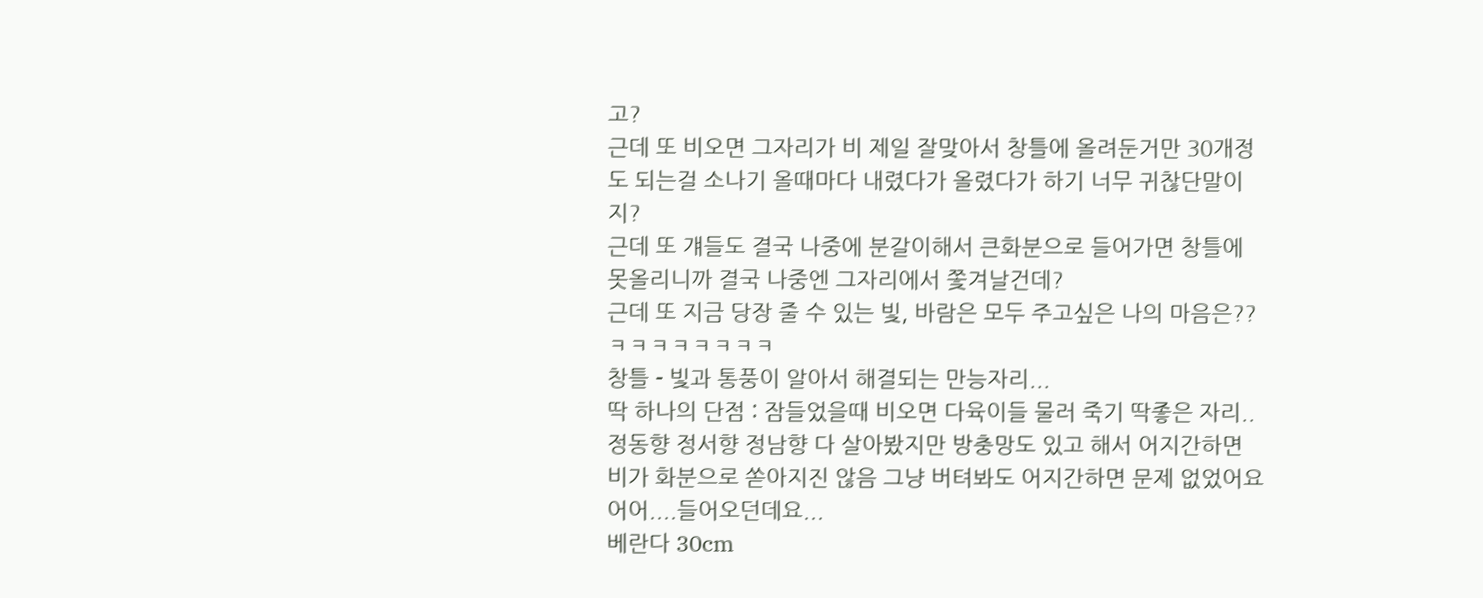고?
근데 또 비오면 그자리가 비 제일 잘맞아서 창틀에 올려둔거만 30개정도 되는걸 소나기 올때마다 내렸다가 올렸다가 하기 너무 귀찮단말이지?
근데 또 걔들도 결국 나중에 분갈이해서 큰화분으로 들어가면 창틀에 못올리니까 결국 나중엔 그자리에서 쫓겨날건데?
근데 또 지금 당장 줄 수 있는 빛, 바람은 모두 주고싶은 나의 마음은??
ㅋㅋㅋㅋㅋㅋㅋㅋ
창틀 - 빛과 통풍이 알아서 해결되는 만능자리...
딱 하나의 단점 : 잠들었을때 비오면 다육이들 물러 죽기 딱좋은 자리..
정동향 정서향 정남향 다 살아봤지만 방충망도 있고 해서 어지간하면 비가 화분으로 쏟아지진 않음 그냥 버텨봐도 어지간하면 문제 없었어요
어어....들어오던데요...
베란다 30cm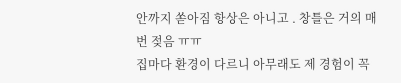안까지 쏟아짐 항상은 아니고 . 창틀은 거의 매번 젖음 ㅠㅠ
집마다 환경이 다르니 아무래도 제 경험이 꼭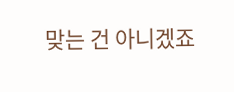맞는 건 아니겠죠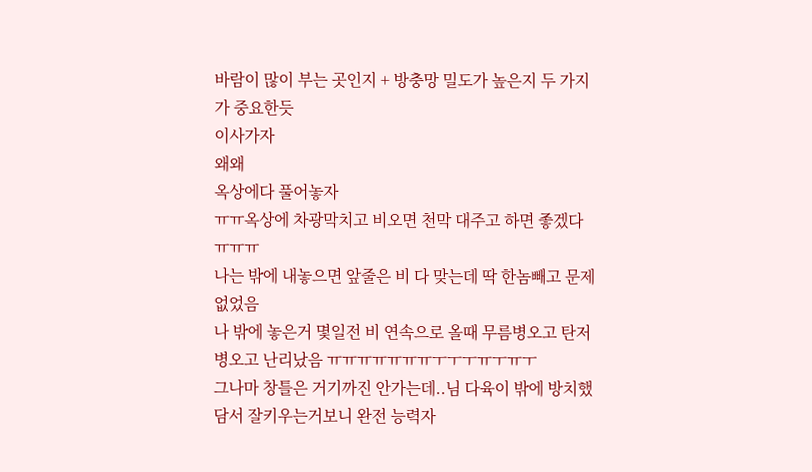바람이 많이 부는 곳인지 + 방충망 밀도가 높은지 두 가지가 중요한듯
이사가자
왜왜
옥상에다 풀어놓자
ㅠㅠ옥상에 차광막치고 비오면 천막 대주고 하면 좋겠다 ㅠㅠㅠ
나는 밖에 내놓으면 앞줄은 비 다 맞는데 딱 한놈빼고 문제없었음
나 밖에 놓은거 몇일전 비 연속으로 올때 무름병오고 탄저병오고 난리났음 ㅠㅠㅠㅠㅠㅠㅠㅜㅜㅜㅠㅜㅠㅜ
그나마 창틀은 거기까진 안가는데..님 다육이 밖에 방치했담서 잘키우는거보니 완전 능력자